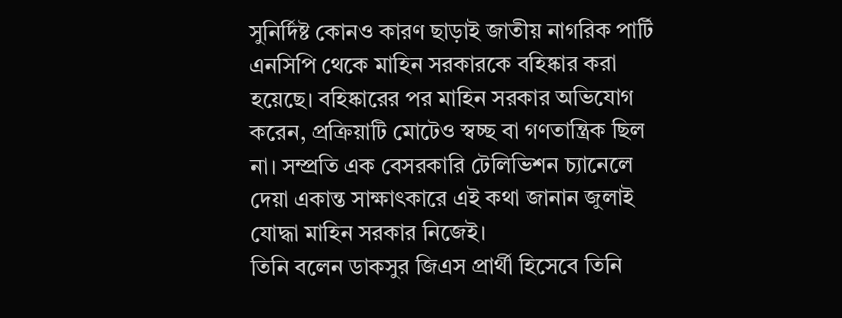সুনির্দিষ্ট কোনও কারণ ছাড়াই জাতীয় নাগরিক পার্টি এনসিপি থেকে মাহিন সরকারকে বহিষ্কার করা হয়েছে। বহিষ্কারের পর মাহিন সরকার অভিযোগ করেন, প্রক্রিয়াটি মোটেও স্বচ্ছ বা গণতান্ত্রিক ছিল না। সম্প্রতি এক বেসরকারি টেলিভিশন চ্যানেলে দেয়া একান্ত সাক্ষাৎকারে এই কথা জানান জুলাই যোদ্ধা মাহিন সরকার নিজেই।
তিনি বলেন ডাকসুর জিএস প্রার্থী হিসেবে তিনি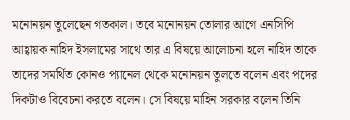মনোনয়ন তুলেছেন গতকাল। তবে মনোনয়ন তোলার আগে এনসিপি আহ্বায়ক নাহিদ ইসলামের সাথে তার এ বিষয়ে আলোচনা হলে নাহিদ তাকে তাদের সমর্থিত কোনও প্যানেল থেকে মনোনয়ন তুলতে বলেন এবং পদের দিকটাও বিবেচনা করতে বলেন। সে বিষয়ে মাহিন সরকার বলেন তিনি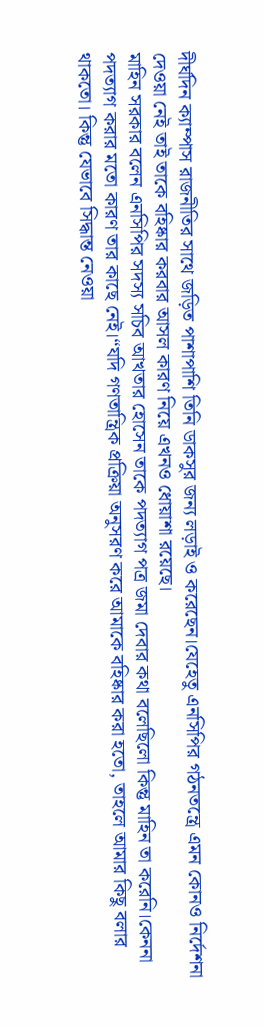দীর্ঘদিন ক্যাম্পাস রাজনীতির সাথে জড়িত পাশাপাশি তিনি ডাকসুর জন্য লড়াই ও করেছেন।যেহেতু এনসিপির গঠনতন্ত্রে এমন কোনও নির্দেশনা দেওয়া নেই তাই তাকে বহিষ্কার করবার আসল কারণ নিয়ে এখনও ধোয়াশা রয়েছে।
মাহিন সরকার বলেন এনসিপির সদস্য সচিব আখতার হোসেন তাকে পদত্যাগ পত্র জমা দেবার কথা বলেছিলো কিন্তু মাহিন তা করেনি।কেননা পদত্যাগ করার মতো কারণ তার কাছে নেই।“যদি গণতান্ত্রিক প্রক্রিয়া অনুসরণ করে আমাকে বহিষ্কার করা হতো, তাহলে আমার কিছু বলার থাকতো। কিন্তু যেভাবে সিদ্ধান্ত নেওয়া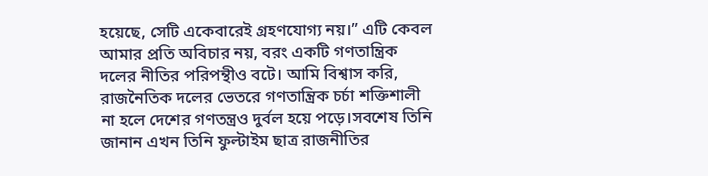হয়েছে, সেটি একেবারেই গ্রহণযোগ্য নয়।” এটি কেবল আমার প্রতি অবিচার নয়, বরং একটি গণতান্ত্রিক দলের নীতির পরিপন্থীও বটে। আমি বিশ্বাস করি, রাজনৈতিক দলের ভেতরে গণতান্ত্রিক চর্চা শক্তিশালী না হলে দেশের গণতন্ত্রও দুর্বল হয়ে পড়ে।সবশেষ তিনি জানান এখন তিনি ফুল্টাইম ছাত্র রাজনীতির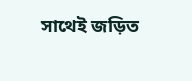সাথেই জড়িত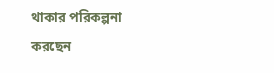থাকার পরিকল্পনা করছেন